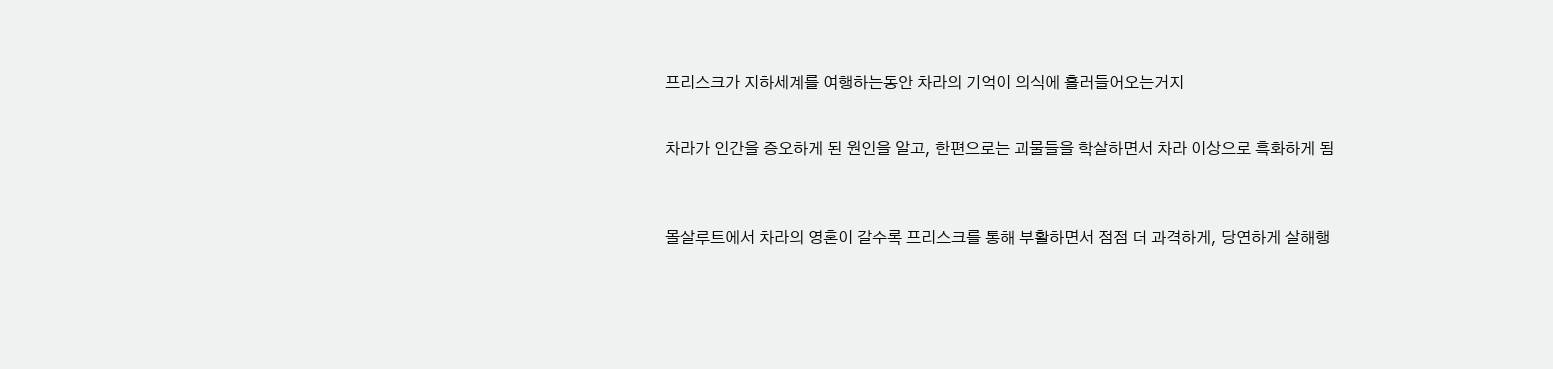프리스크가 지하세계를 여행하는동안 차라의 기억이 의식에 흘러들어오는거지


차라가 인간을 증오하게 된 원인을 알고, 한편으로는 괴물들을 학살하면서 차라 이상으로 흑화하게 됨



몰살루트에서 차라의 영혼이 갈수록 프리스크를 통해 부활하면서 점점 더 과격하게, 당연하게 살해행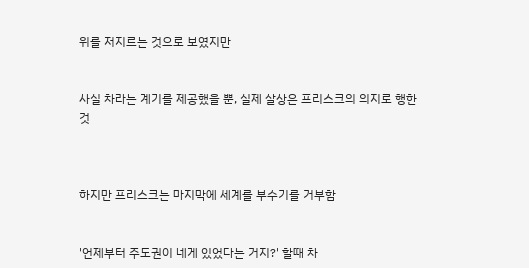위를 저지르는 것으로 보였지만


사실 차라는 계기를 제공했을 뿐, 실제 살상은 프리스크의 의지로 행한 것



하지만 프리스크는 마지막에 세계를 부수기를 거부함


'언제부터 주도권이 네게 있었다는 거지?' 할때 차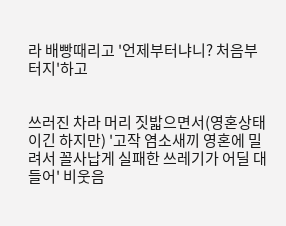라 배빵때리고 '언제부터냐니? 처음부터지'하고


쓰러진 차라 머리 짓밟으면서(영혼상태이긴 하지만) '고작 염소새끼 영혼에 밀려서 꼴사납게 실패한 쓰레기가 어딜 대들어' 비웃음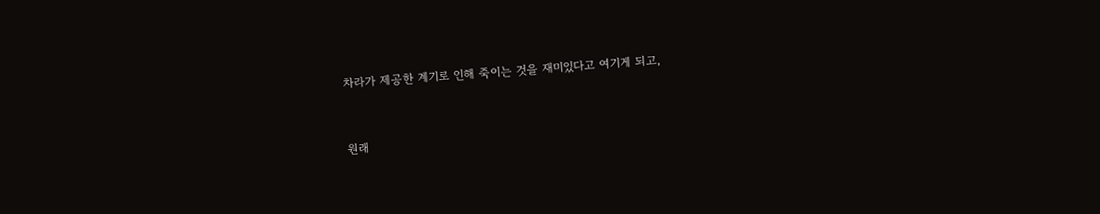차라가 제공한 계기로 인해 죽이는 것을 재미있다고 여기게 되고,


원래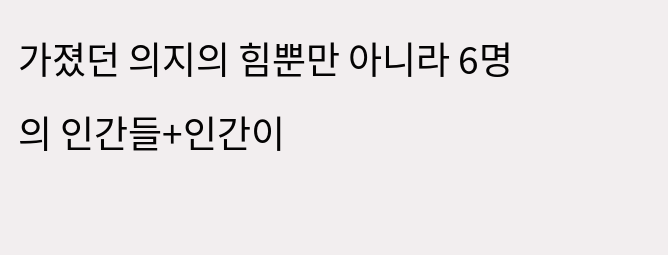가졌던 의지의 힘뿐만 아니라 6명의 인간들+인간이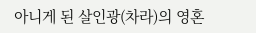아니게 된 살인광(차라)의 영혼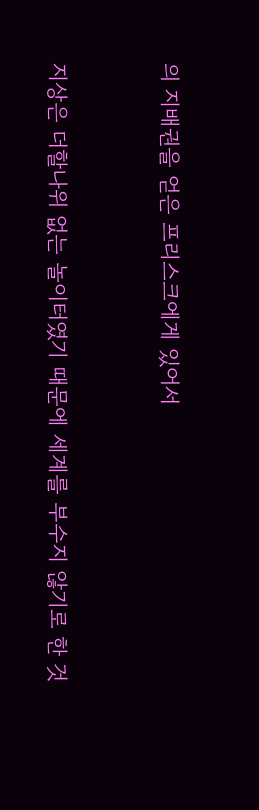의 지배권을 얻은 프리스크에게 있어서


지상은 더할나위 없는 놀이터였기 때문에 세계를 부수지 않기로 한 것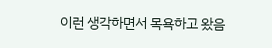이런 생각하면서 목욕하고 왔음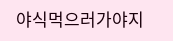야식먹으러가야지